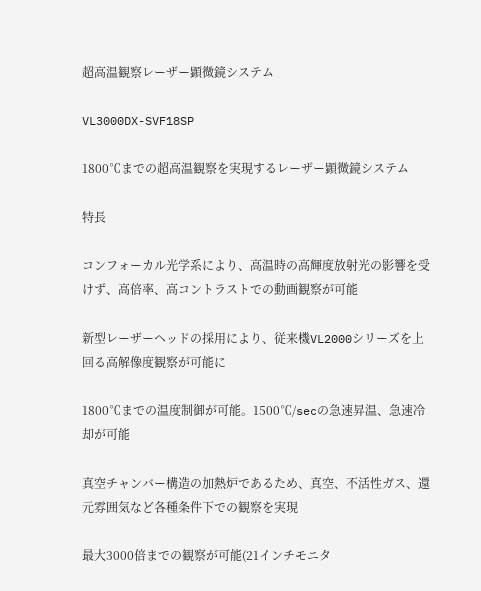超高温観察レーザー顕微鏡システム

VL3000DX-SVF18SP

1800℃までの超高温観察を実現するレーザー顕微鏡システム

特長

コンフォーカル光学系により、高温時の高輝度放射光の影響を受けず、高倍率、高コントラストでの動画観察が可能

新型レーザーヘッドの採用により、従来機VL2000シリーズを上回る高解像度観察が可能に

1800℃までの温度制御が可能。1500℃/secの急速昇温、急速冷却が可能

真空チャンバー構造の加熱炉であるため、真空、不活性ガス、還元雰囲気など各種条件下での観察を実現

最大3000倍までの観察が可能(21インチモニタ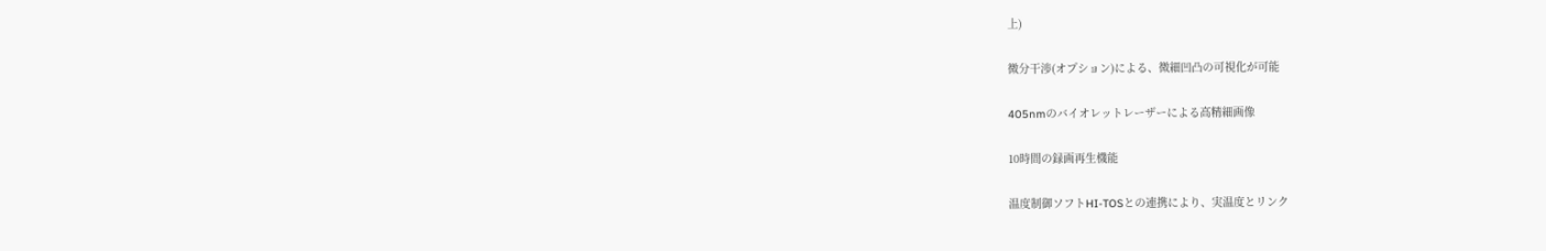上)

微分干渉(オプション)による、微細凹凸の可視化が可能

405nmのバイオレットレーザーによる高精細画像

10時間の録画再生機能

温度制御ソフトHI-TOSとの連携により、実温度とリンク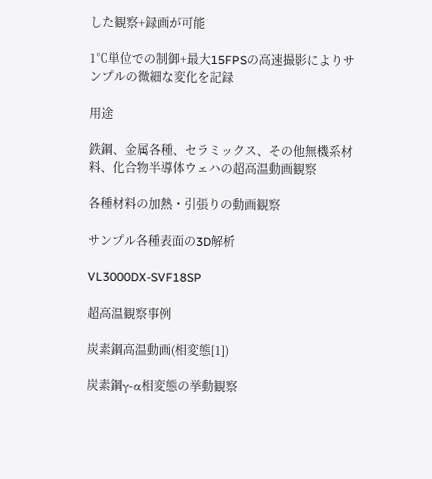した観察+録画が可能

1℃単位での制御+最大15FPSの高速撮影によりサンプルの微細な変化を記録

用途

鉄鋼、金属各種、セラミックス、その他無機系材料、化合物半導体ウェハの超高温動画観察

各種材料の加熱・引張りの動画観察

サンプル各種表面の3D解析

VL3000DX-SVF18SP

超高温観察事例

炭素鋼高温動画(相変態[1])

炭素鋼γ-α相変態の挙動観察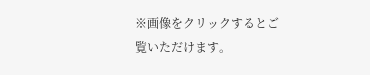※画像をクリックするとご覧いただけます。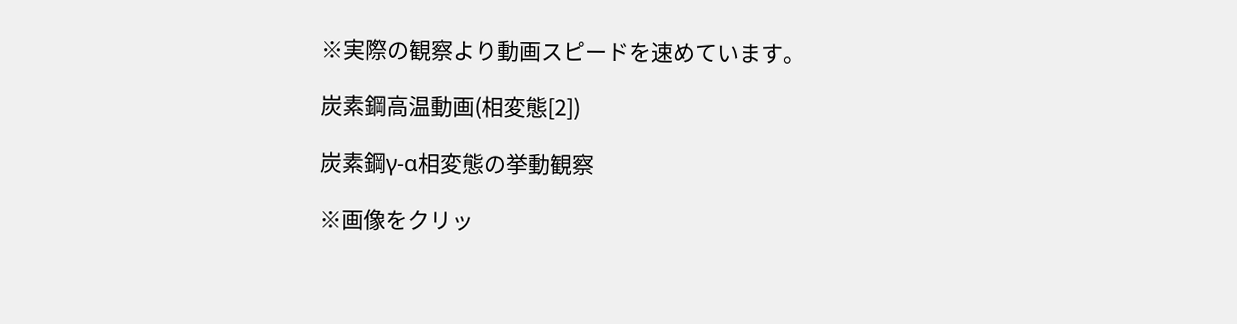※実際の観察より動画スピードを速めています。

炭素鋼高温動画(相変態[2])

炭素鋼γ-α相変態の挙動観察

※画像をクリッ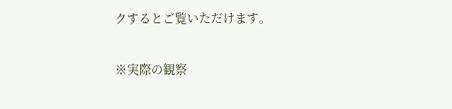クするとご覧いただけます。

※実際の観察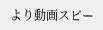より動画スピー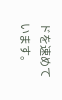ドを速めています。